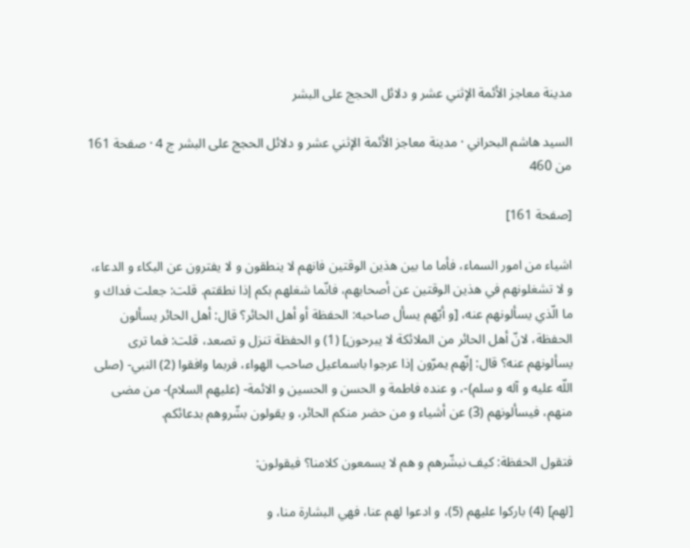مدينة معاجز الأئمة الإثني عشر و دلائل الحجج على البشر

السيد هاشم البحراني · مدينة معاجز الأئمة الإثني عشر و دلائل الحجج على البشر ج 4 · صفحة 161 من 460

[صفحة 161]

اشياء من امور السماء، فأما ما بين هذين الوقتين فانهم لا ينطقون و لا يفترون عن البكاء و الدعاء، و لا تشغلونهم في هذين الوقتين عن أصحابهم، فانّما شغلهم بكم إذا نطقتم. قلت: جعلت فداك و ما الّذي يسألونهم عنه، [و أيّهم يسأل صاحبه: الحفظة أو أهل الحائر؟ قال: أهل الحائر يسألون الحفظة، لانّ أهل الحائر من الملائكة لا يبرحون] (1) و الحفظة تنزل و تصعد، قلت: فما ترى يسألونهم عنه؟ قال: إنّهم يمرّون إذا عرجوا باسماعيل صاحب الهواء، فربما وافقوا (2) النبي- (صلى اللّه عليه و آله و سلم)-، و عنده فاطمة و الحسن و الحسين و الائمة- (عليهم السلام)- من مضى منهم، فيسألونهم (3) عن أشياء و من حضر منكم الحائر، و يقولون بشّروهم بدعائكم.

فتقول الحفظة: كيف نبشّرهم و هم لا يسمعون كلامنا؟ فيقولون:

[لهم] (4) باركوا عليهم (5)، و ادعوا لهم عنا، فهي البشارة منا، و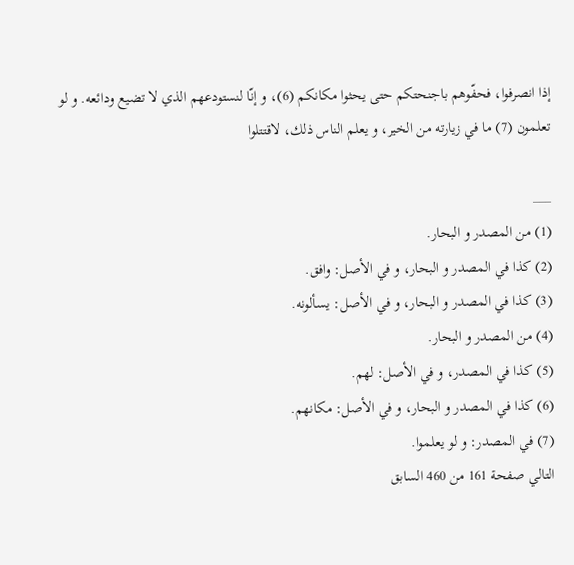إذا انصرفوا، فحفّوهم باجنحتكم حتى يحثوا مكانكم (6)، و إنّا لنستودعهم الذي لا تضيع ودائعه. و لو تعلمون (7) ما في زيارته من الخير، و يعلم الناس ذلك، لاقتتلوا

___
(1) من المصدر و البحار.
(2) كذا في المصدر و البحار، و في الأصل: وافق.
(3) كذا في المصدر و البحار، و في الأصل: يسألونه.
(4) من المصدر و البحار.
(5) كذا في المصدر، و في الأصل: لهم.
(6) كذا في المصدر و البحار، و في الأصل: مكانهم.
(7) في المصدر: و لو يعلموا.
التالي صفحة 161 من 460 السابق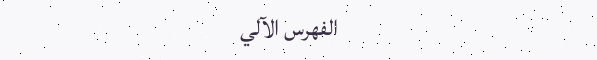الفهرس الآلي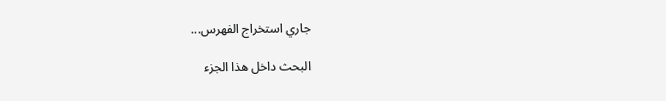جاري استخراج الفهرس...

البحث داخل هذا الجزء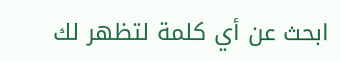ابحث عن أي كلمة لتظهر لك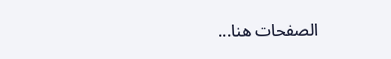الصفحات هنا...